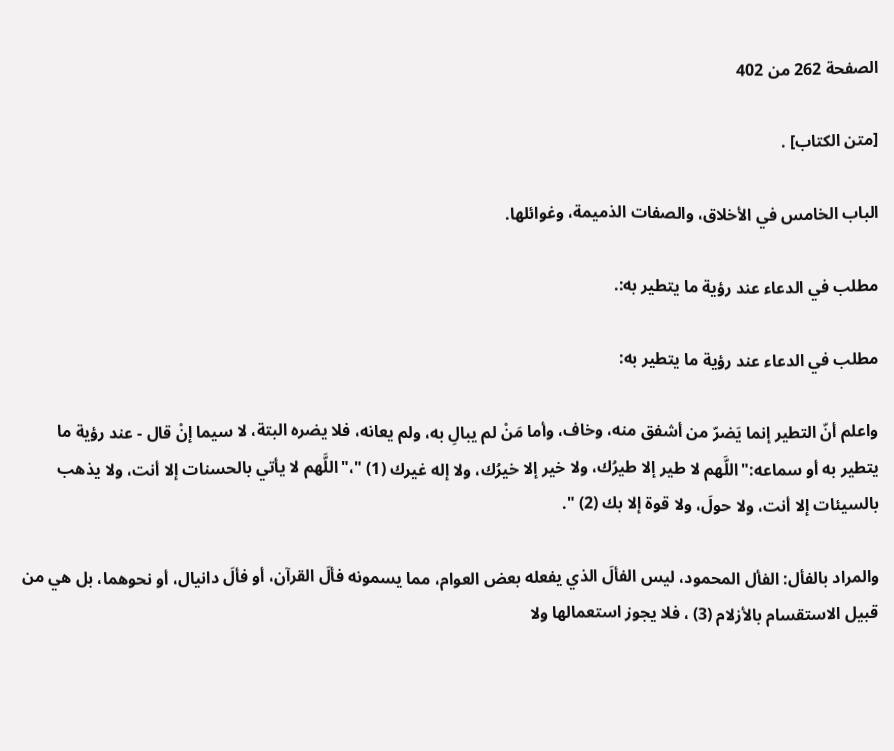الصفحة 262 من 402

[متن الكتاب] .

الباب الخامس في الأخلاق، والصفات الذميمة، وغوائلها.

مطلب في الدعاء عند رؤية ما يتطير به:.

مطلب في الدعاء عند رؤية ما يتطير به:

واعلم أنّ التطير إنما يَضرّ من أشفق منه، وخاف، وأما مَنْ لم يبالِ به، ولم يعانه، فلا يضره البتة، لا سيما إنْ قال - عند رؤية ما يتطير به أو سماعه:"اللَّهم لا طير إلا طيرُك، ولا خير إلا خيرُك، ولا إله غيرك (1) "،"اللَّهم لا يأتي بالحسنات إلا أنت، ولا يذهب بالسيئات إلا أنت، ولا حولَ، ولا قوة إلا بك (2) ".

والمراد بالفأل: الفأل المحمود، ليس الفألَ الذي يفعله بعض العوام، مما يسمونه فألَ القرآن، أو فألَ دانيال، أو نحوهما، بل هي من قبيل الاستقسام بالأزلام (3) ، فلا يجوز استعمالها ولا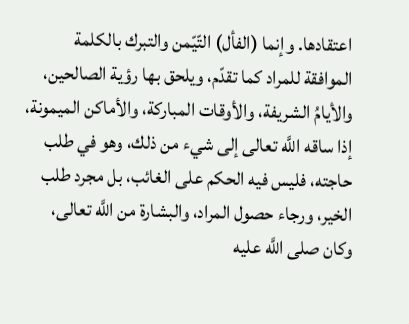اعتقادها. وإنما (الفأل) التّيّمن والتبرك بالكلمة الموافقة للمراد كما تقدّم، ويلحق بها رؤية الصالحين، والأيامُ الشريفة، والأوقات المباركة، والأماكن الميمونة، إذا ساقه اللَّه تعالى إلى شيء من ذلك، وهو في طلب حاجته، فليس فيه الحكم على الغائب، بل مجرد طلب الخير، ورجاء حصول المراد، والبشارة من اللَّه تعالى، وكان صلى اللَّه عليه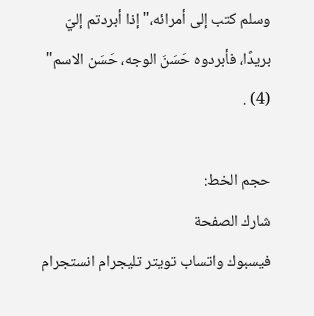وسلم كتب إلى أمرائه،"إذا أبردتم إليّ بريدًا، فأبردوه حَسَنَ الوجه، حَسَن الاسم" (4) .

حجم الخط:
شارك الصفحة
فيسبوك واتساب تويتر تليجرام انستجرام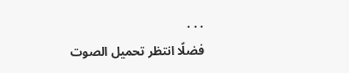. . .
فضلًا انتظر تحميل الصوت